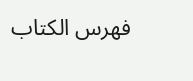فهرس الكتاب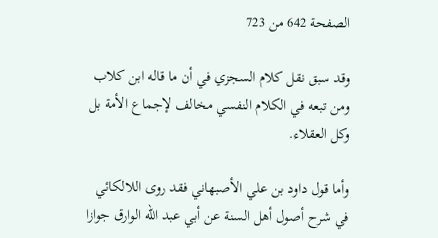الصفحة 642 من 723

وقد سبق نقل كلام السجزي في أن ما قاله ابن كلاب ومن تبعه في الكلام النفسي مخالف لإجماع الأمة بل وكل العقلاء.

وأما قول داود بن علي الأصبهاني فقد روى اللالكائي في شرح أصول أهل السنة عن أبي عبد الله الوارق جوازا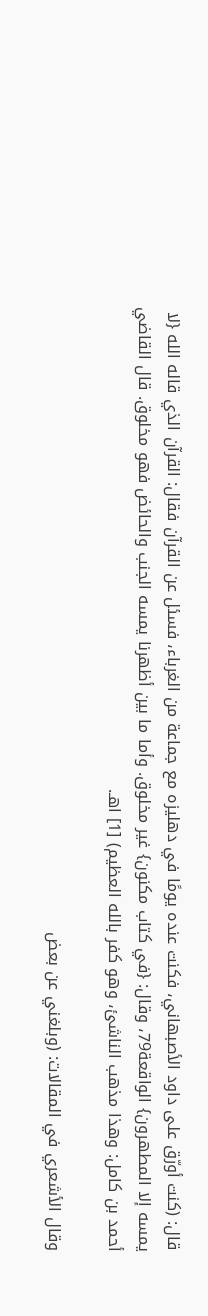قال: (كنت أورّق على داود الأصبهاني، فكنت عنده يومًا في دهليزه مع جماعة من الغرباء، فسئل عن القرآن فقال: القرآن الذي قاله الله {لا يمسه إلا المطهرون} الواقعة79، وقال: {في كتاب مكنون} غير مخلوق. وأما ما بين أظهرنا يمسه الجنب والحائض فهو مخلوق. قال القاضي أحمد بن كامل: وهذا مذهب الناشئ، وهو كفر بالله العظيم) [1] اهـ.

وقال الأشعري في المقالات: (وبلغني عن بعض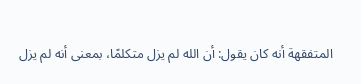المتفقهة أنه كان يقول: أن الله لم يزل متكلمًا، بمعنى أنه لم يزل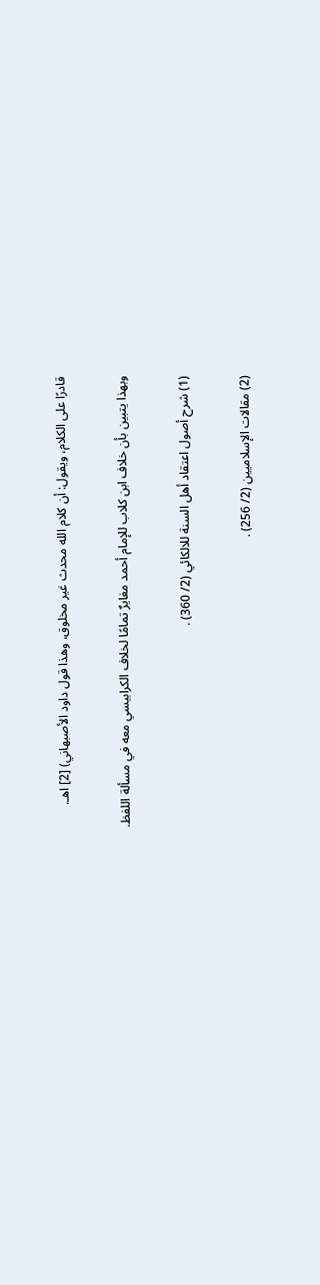قادرًا على الكلام، ويقول: أن كلام الله محدث غير مخلوق، وهذا قول داود الأصبهاني) [2] اهـ.

وبهذا يتبين بأن خلاف ابن كلاب للإمام أحمد مغايرٌ تمامًا لخلاف الكرابيسي معه في مسألة اللفظ.

(1) شرح أصول اعتقاد أهل السنة للالكائي (2/ 360) .

(2) مقالات الإسلاميين (2/ 256) .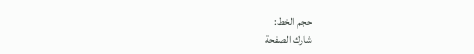حجم الخط:
شارك الصفحة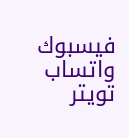فيسبوك واتساب تويتر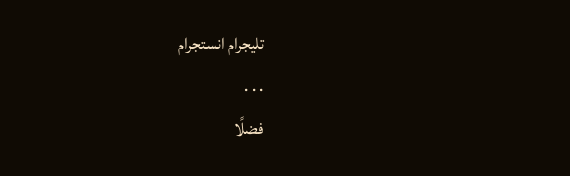تليجرام انستجرام
. . .
فضلًا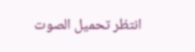انتظر تحميل الصوت